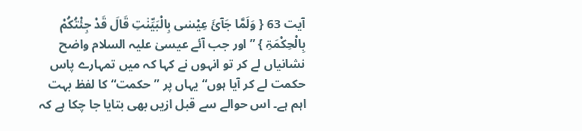آیت 63 { وَلَمَّا جَآئَ عِیْسٰی بِالْبَیِّنٰتِ قَالَ قَدْ جِئْتُکُمْ بِالْحِکْمَۃِ } ”اور جب آئے عیسیٰ علیہ السلام واضح نشانیاں لے کر تو انہوں نے کہا کہ میں تمہارے پاس حکمت لے کر آیا ہوں“ یہاں پر ”حکمت“ کا لفظ بہت اہم ہے۔ اس حوالے سے قبل ازیں بھی بتایا جا چکا ہے کہ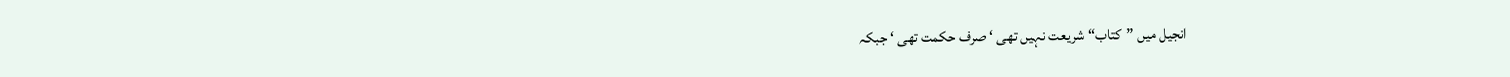انجیل میں ”کتاب“ شریعت نہیں تھی ‘ صرف حکمت تھی ‘ جبکہ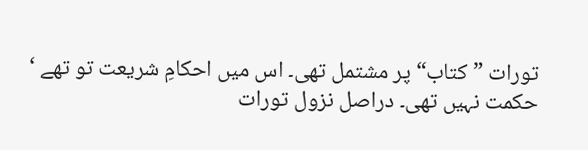تورات ”کتاب“ پر مشتمل تھی۔ اس میں احکامِ شریعت تو تھے ‘ حکمت نہیں تھی۔ دراصل نزول تورات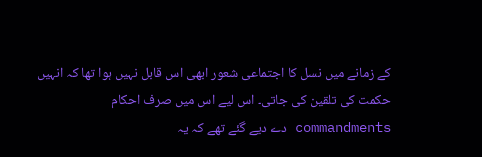کے زمانے میں نسل کا اجتماعی شعور ابھی اس قابل نہیں ہوا تھا کہ انہیں حکمت کی تلقین کی جاتی۔ اس لیے اس میں صرف احکام commandments دے دیے گئے تھے کہ یہ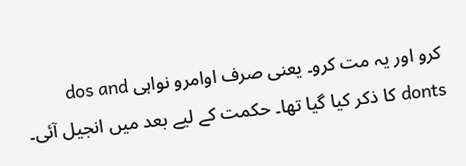کرو اور یہ مت کرو۔ یعنی صرف اوامرو نواہی dos and donts کا ذکر کیا گیا تھا۔ حکمت کے لیے بعد میں انجیل آئی۔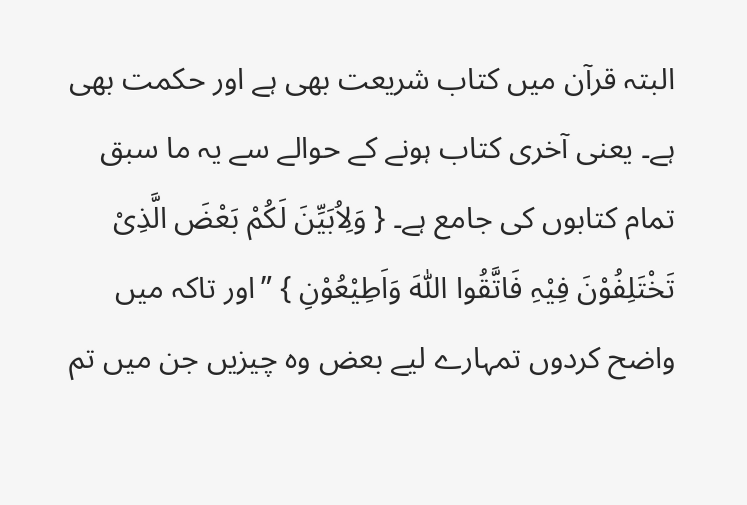البتہ قرآن میں کتاب شریعت بھی ہے اور حکمت بھی ہے۔ یعنی آخری کتاب ہونے کے حوالے سے یہ ما سبق تمام کتابوں کی جامع ہے۔ { وَلِاُبَیِّنَ لَکُمْ بَعْضَ الَّذِیْ تَخْتَلِفُوْنَ فِیْہِ فَاتَّقُوا اللّٰہَ وَاَطِیْعُوْنِ } ”اور تاکہ میں واضح کردوں تمہارے لیے بعض وہ چیزیں جن میں تم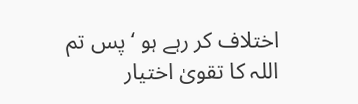اختلاف کر رہے ہو ‘ پس تم اللہ کا تقویٰ اختیار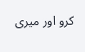کرو اور میری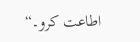اطاعت کرو۔“